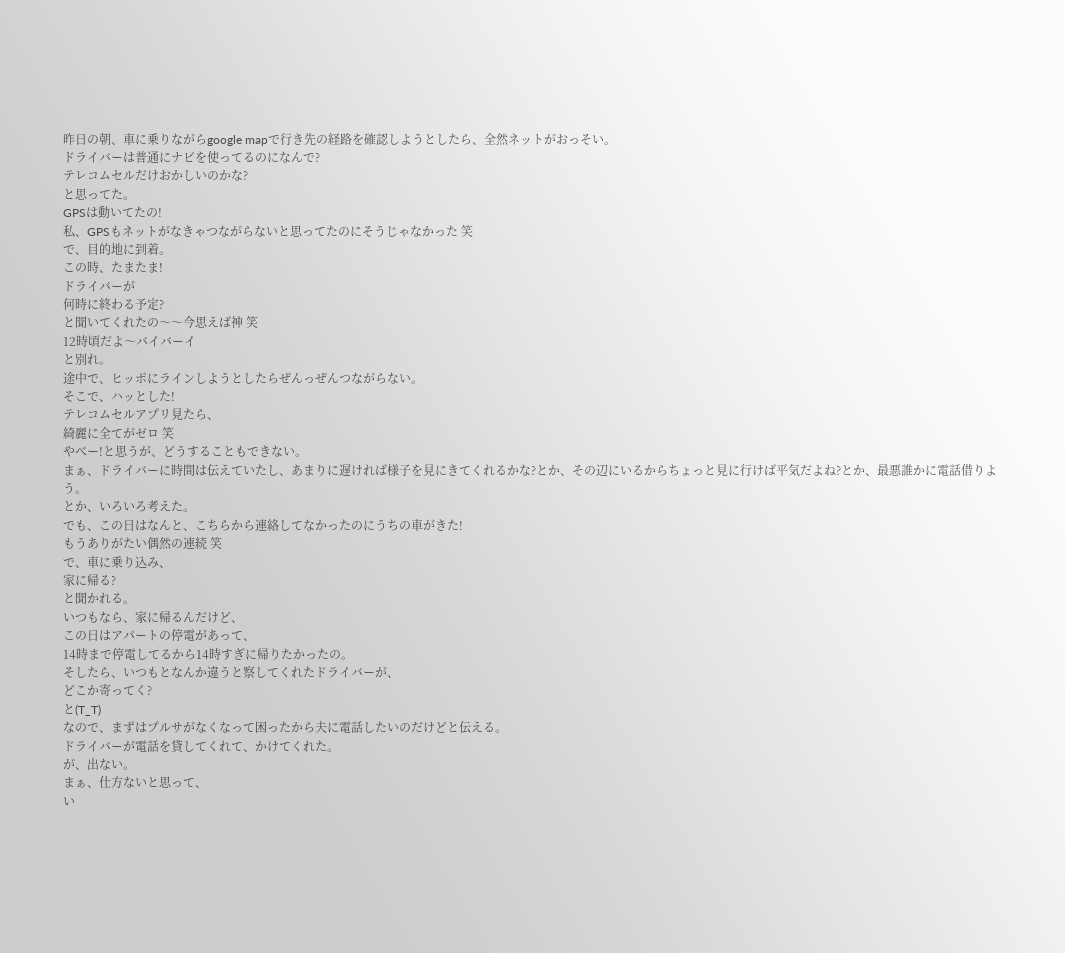昨日の朝、車に乗りながらgoogle mapで行き先の経路を確認しようとしたら、全然ネットがおっそい。
ドライバーは普通にナビを使ってるのになんで?
テレコムセルだけおかしいのかな?
と思ってた。
GPSは動いてたの!
私、GPSもネットがなきゃつながらないと思ってたのにそうじゃなかった 笑
で、目的地に到着。
この時、たまたま!
ドライバーが
何時に終わる予定?
と聞いてくれたの〜〜今思えば神 笑
12時頃だよ〜バイバーイ
と別れ。
途中で、ヒッポにラインしようとしたらぜんっぜんつながらない。
そこで、ハッとした!
テレコムセルアプリ見たら、
綺麗に全てがゼロ 笑
やべー!と思うが、どうすることもできない。
まぁ、ドライバーに時間は伝えていたし、あまりに遅ければ様子を見にきてくれるかな?とか、その辺にいるからちょっと見に行けば平気だよね?とか、最悪誰かに電話借りよう。
とか、いろいろ考えた。
でも、この日はなんと、こちらから連絡してなかったのにうちの車がきた!
もうありがたい偶然の連続 笑
で、車に乗り込み、
家に帰る?
と聞かれる。
いつもなら、家に帰るんだけど、
この日はアパートの停電があって、
14時まで停電してるから14時すぎに帰りたかったの。
そしたら、いつもとなんか違うと察してくれたドライバーが、
どこか寄ってく?
と(T_T)
なので、まずはプルサがなくなって困ったから夫に電話したいのだけどと伝える。
ドライバーが電話を貸してくれて、かけてくれた。
が、出ない。
まぁ、仕方ないと思って、
い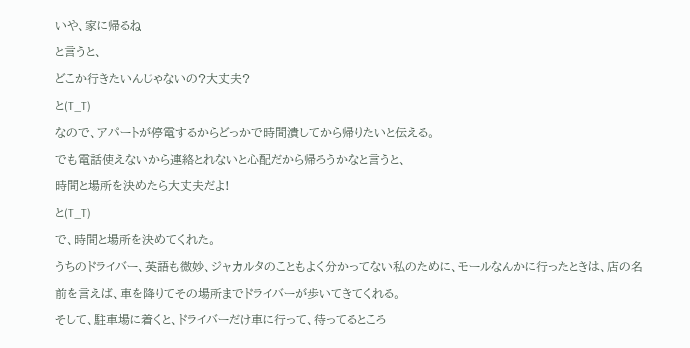いや、家に帰るね
と言うと、
どこか行きたいんじゃないの?大丈夫?
と(T_T)
なので、アパートが停電するからどっかで時間潰してから帰りたいと伝える。
でも電話使えないから連絡とれないと心配だから帰ろうかなと言うと、
時間と場所を決めたら大丈夫だよ!
と(T_T)
で、時間と場所を決めてくれた。
うちのドライバー、英語も微妙、ジャカルタのこともよく分かってない私のために、モールなんかに行ったときは、店の名前を言えば、車を降りてその場所までドライバーが歩いてきてくれる。
そして、駐車場に着くと、ドライバーだけ車に行って、待ってるところ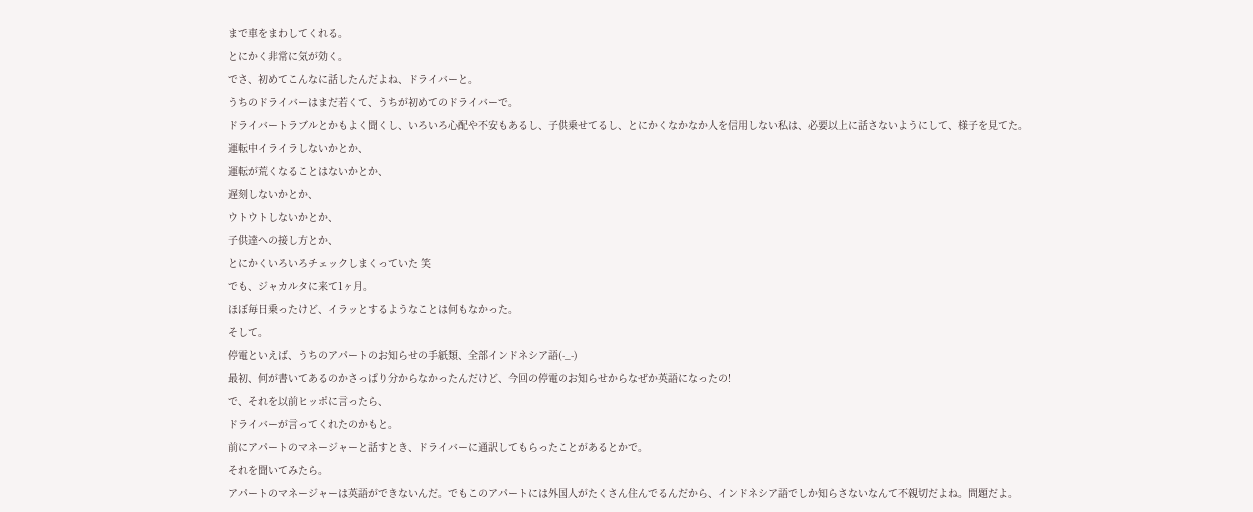まで車をまわしてくれる。
とにかく非常に気が効く。
でさ、初めてこんなに話したんだよね、ドライバーと。
うちのドライバーはまだ若くて、うちが初めてのドライバーで。
ドライバートラブルとかもよく聞くし、いろいろ心配や不安もあるし、子供乗せてるし、とにかくなかなか人を信用しない私は、必要以上に話さないようにして、様子を見てた。
運転中イライラしないかとか、
運転が荒くなることはないかとか、
遅刻しないかとか、
ウトウトしないかとか、
子供達への接し方とか、
とにかくいろいろチェックしまくっていた 笑
でも、ジャカルタに来て1ヶ月。
ほぼ毎日乗ったけど、イラッとするようなことは何もなかった。
そして。
停電といえば、うちのアパートのお知らせの手紙類、全部インドネシア語(-_-)
最初、何が書いてあるのかさっぱり分からなかったんだけど、今回の停電のお知らせからなぜか英語になったの!
で、それを以前ヒッポに言ったら、
ドライバーが言ってくれたのかもと。
前にアパートのマネージャーと話すとき、ドライバーに通訳してもらったことがあるとかで。
それを聞いてみたら。
アパートのマネージャーは英語ができないんだ。でもこのアパートには外国人がたくさん住んでるんだから、インドネシア語でしか知らさないなんて不親切だよね。問題だよ。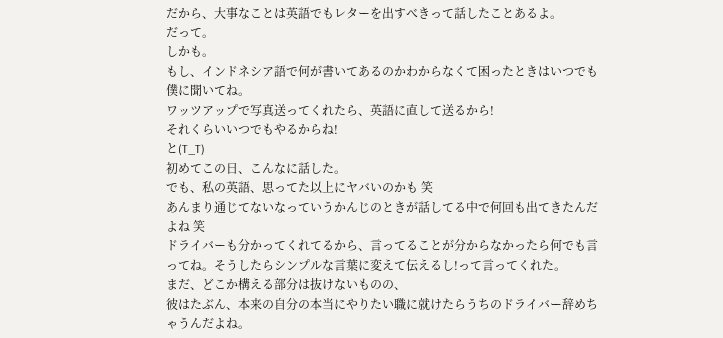だから、大事なことは英語でもレターを出すべきって話したことあるよ。
だって。
しかも。
もし、インドネシア語で何が書いてあるのかわからなくて困ったときはいつでも僕に聞いてね。
ワッツアップで写真送ってくれたら、英語に直して送るから!
それくらいいつでもやるからね!
と(T_T)
初めてこの日、こんなに話した。
でも、私の英語、思ってた以上にヤバいのかも 笑
あんまり通じてないなっていうかんじのときが話してる中で何回も出てきたんだよね 笑
ドライバーも分かってくれてるから、言ってることが分からなかったら何でも言ってね。そうしたらシンプルな言葉に変えて伝えるし!って言ってくれた。
まだ、どこか構える部分は抜けないものの、
彼はたぶん、本来の自分の本当にやりたい職に就けたらうちのドライバー辞めちゃうんだよね。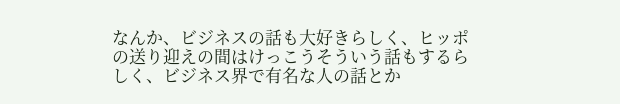なんか、ビジネスの話も大好きらしく、ヒッポの送り迎えの間はけっこうそういう話もするらしく、ビジネス界で有名な人の話とか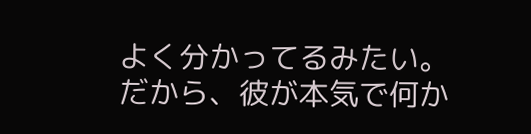よく分かってるみたい。
だから、彼が本気で何か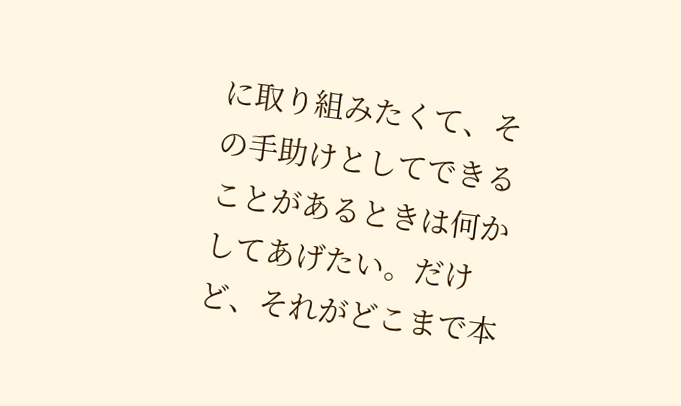に取り組みたくて、その手助けとしてできることがあるときは何かしてあげたい。だけど、それがどこまで本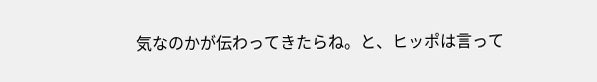気なのかが伝わってきたらね。と、ヒッポは言って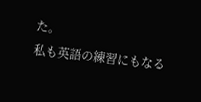た。
私も英語の練習にもなる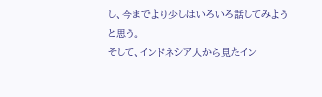し、今までより少しはいろいろ話してみようと思う。
そして、インドネシア人から見たイン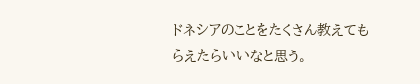ドネシアのことをたくさん教えてもらえたらいいなと思う。